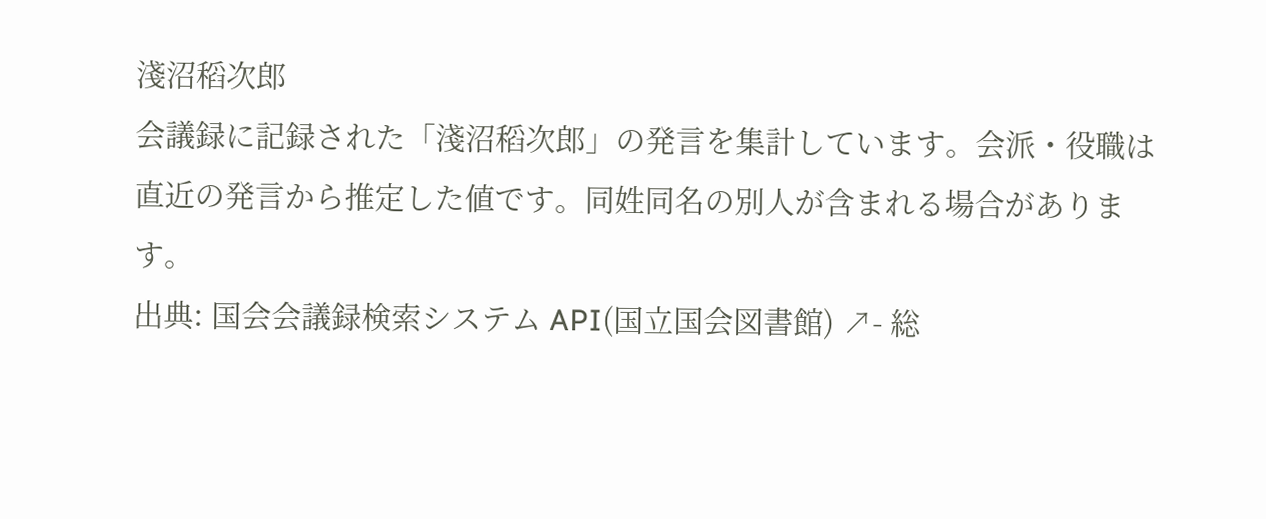淺沼稻次郎
会議録に記録された「淺沼稻次郎」の発言を集計しています。会派・役職は直近の発言から推定した値です。同姓同名の別人が含まれる場合があります。
出典: 国会会議録検索システム API(国立国会図書館) ↗- 総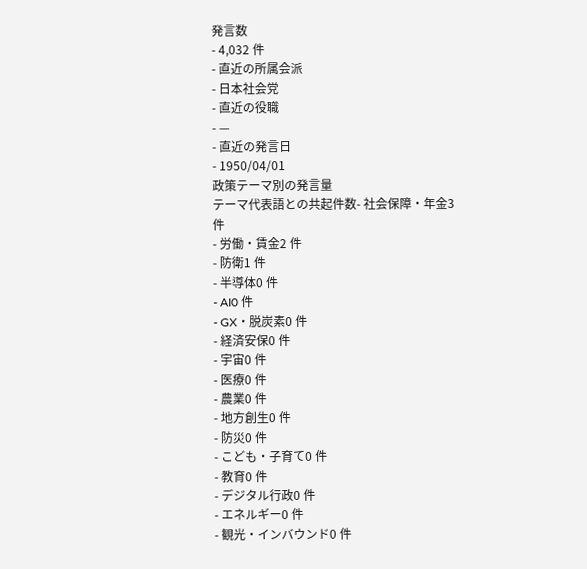発言数
- 4,032 件
- 直近の所属会派
- 日本社会党
- 直近の役職
- —
- 直近の発言日
- 1950/04/01
政策テーマ別の発言量
テーマ代表語との共起件数- 社会保障・年金3 件
- 労働・賃金2 件
- 防衛1 件
- 半導体0 件
- AI0 件
- GX・脱炭素0 件
- 経済安保0 件
- 宇宙0 件
- 医療0 件
- 農業0 件
- 地方創生0 件
- 防災0 件
- こども・子育て0 件
- 教育0 件
- デジタル行政0 件
- エネルギー0 件
- 観光・インバウンド0 件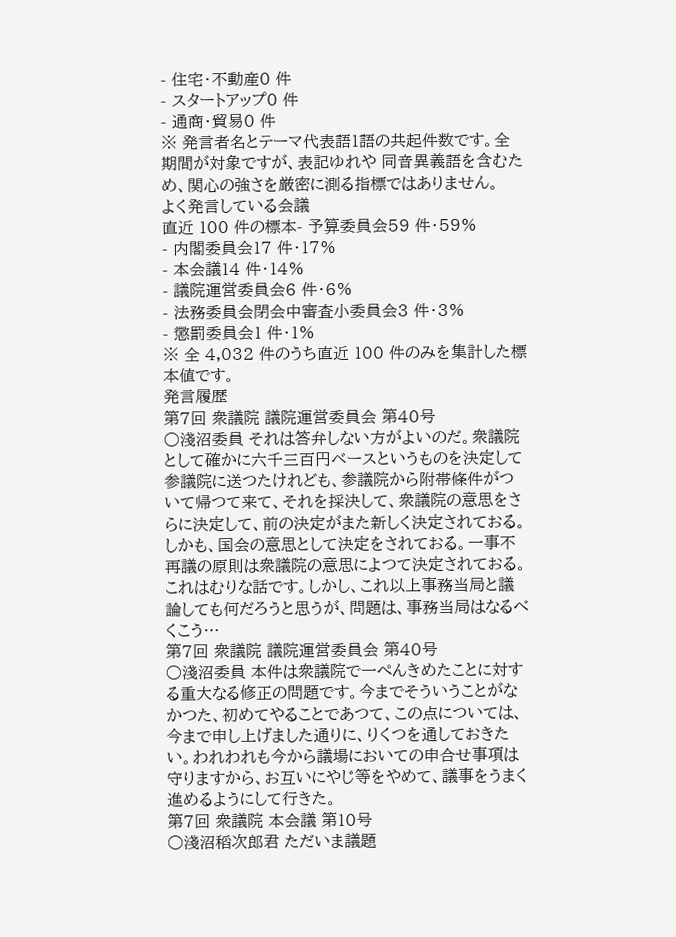- 住宅・不動産0 件
- スタートアップ0 件
- 通商・貿易0 件
※ 発言者名とテーマ代表語1語の共起件数です。全期間が対象ですが、表記ゆれや 同音異義語を含むため、関心の強さを厳密に測る指標ではありません。
よく発言している会議
直近 100 件の標本- 予算委員会59 件・59%
- 内閣委員会17 件・17%
- 本会議14 件・14%
- 議院運営委員会6 件・6%
- 法務委員会閉会中審査小委員会3 件・3%
- 懲罰委員会1 件・1%
※ 全 4,032 件のうち直近 100 件のみを集計した標本値です。
発言履歴
第7回 衆議院 議院運営委員会 第40号
○淺沼委員 それは答弁しない方がよいのだ。衆議院として確かに六千三百円ベースというものを決定して参議院に送つたけれども、参議院から附帯條件がついて帰つて来て、それを採決して、衆議院の意思をさらに決定して、前の決定がまた新しく決定されておる。しかも、国会の意思として決定をされておる。一事不再議の原則は衆議院の意思によつて決定されておる。これはむりな話です。しかし、これ以上事務当局と議論しても何だろうと思うが、問題は、事務当局はなるべくこう…
第7回 衆議院 議院運営委員会 第40号
○淺沼委員 本件は衆議院で一ぺんきめたことに対する重大なる修正の問題です。今までそういうことがなかつた、初めてやることであつて、この点については、今まで申し上げました通りに、りくつを通しておきたい。われわれも今から議場においての申合せ事項は守りますから、お互いにやじ等をやめて、議事をうまく進めるようにして行きた。
第7回 衆議院 本会議 第10号
○淺沼稻次郎君 ただいま議題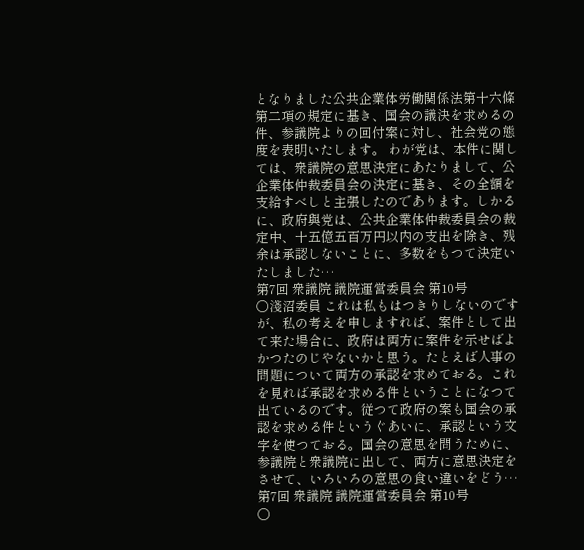となりました公共企業体労働関係法第十六條第二項の規定に基き、国会の議決を求めるの件、参議院よりの回付案に対し、社会党の態度を表明いたします。 わが党は、本件に関しては、衆議院の意思決定にあたりまして、公企業体仲裁委員会の決定に基き、その全額を支給すべしと主張したのであります。しかるに、政府與党は、公共企業体仲裁委員会の裁定中、十五億五百万円以内の支出を除き、残余は承認しないことに、多数をもつて決定いたしました…
第7回 衆議院 議院運営委員会 第10号
○淺沼委員 これは私もはつきりしないのですが、私の考えを申しますれば、案件として出て来た場合に、政府は両方に案件を示せばよかつたのじやないかと思う。たとえば人事の問題について両方の承認を求めておる。これを見れば承認を求める件ということになつて出ているのです。従つて政府の案も国会の承認を求める件というぐあいに、承認という文字を使つておる。国会の意思を問うために、参議院と衆議院に出して、両方に意思決定をさせて、いろいろの意思の食い違いをどう…
第7回 衆議院 議院運営委員会 第10号
○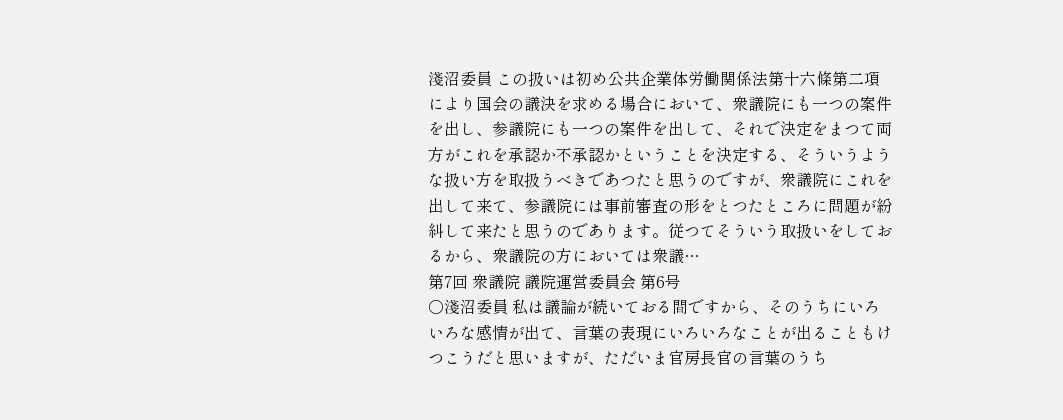淺沼委員 この扱いは初め公共企業体労働関係法第十六條第二項により国会の議決を求める場合において、衆議院にも一つの案件を出し、参議院にも一つの案件を出して、それで決定をまつて両方がこれを承認か不承認かということを決定する、そういうような扱い方を取扱うべきであつたと思うのですが、衆議院にこれを出して来て、参議院には事前審査の形をとつたところに問題が紛糾して来たと思うのであります。従つてそういう取扱いをしておるから、衆議院の方においては衆議…
第7回 衆議院 議院運営委員会 第6号
○淺沼委員 私は議論が続いておる間ですから、そのうちにいろいろな感情が出て、言葉の表現にいろいろなことが出ることもけつこうだと思いますが、ただいま官房長官の言葉のうち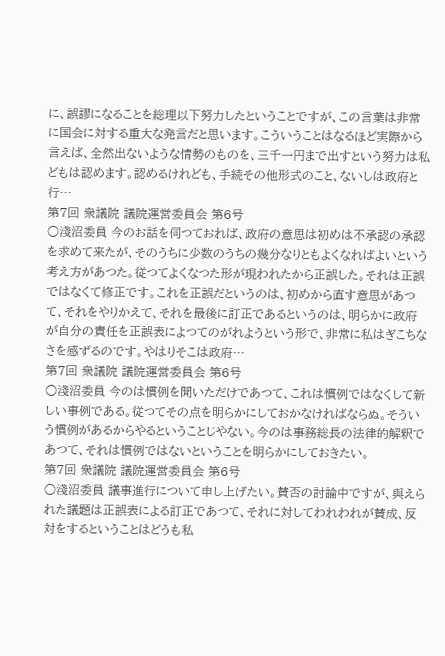に、誤謬になることを総理以下努力したということですが、この言葉は非常に国会に対する重大な発言だと思います。こういうことはなるほど実際から言えば、全然出ないような情勢のものを、三千一円まで出すという努力は私どもは認めます。認めるけれども、手続その他形式のこと、ないしは政府と行…
第7回 衆議院 議院運営委員会 第6号
○淺沼委員 今のお話を伺つておれば、政府の意思は初めは不承認の承認を求めて来たが、そのうちに少数のうちの幾分なりともよくなればよいという考え方があつた。従つてよくなつた形が現われたから正誤した。それは正誤ではなくて修正です。これを正誤だというのは、初めから直す意思があつて、それをやりかえて、それを最後に訂正であるというのは、明らかに政府が自分の責任を正誤表によつてのがれようという形で、非常に私はぎこちなさを感ずるのです。やはりそこは政府…
第7回 衆議院 議院運営委員会 第6号
○淺沼委員 今のは慣例を聞いただけであつて、これは慣例ではなくして新しい事例である。従つてその点を明らかにしておかなければならぬ。そういう慣例があるからやるということじやない。今のは事務総長の法律的解釈であつて、それは慣例ではないということを明らかにしておきたい。
第7回 衆議院 議院運営委員会 第6号
○淺沼委員 議事進行について申し上げたい。賛否の討論中ですが、與えられた議題は正誤表による訂正であつて、それに対してわれわれが賛成、反対をするということはどうも私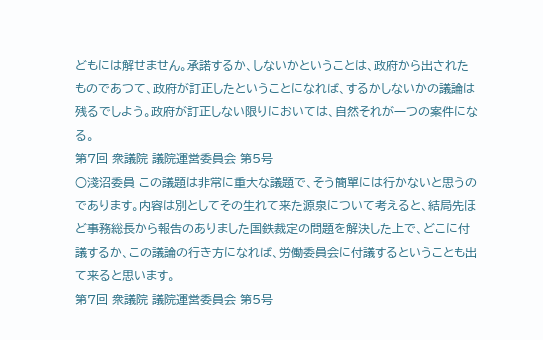どもには解せません。承諾するか、しないかということは、政府から出されたものであつて、政府が訂正したということになれば、するかしないかの議論は残るでしよう。政府が訂正しない限りにおいては、自然それが一つの案件になる。
第7回 衆議院 議院運営委員会 第5号
○淺沼委員 この議題は非常に重大な議題で、そう簡單には行かないと思うのであります。内容は別としてその生れて来た源泉について考えると、結局先ほど事務総長から報告のありました国鉄裁定の問題を解決した上で、どこに付議するか、この議論の行き方になれば、労働委員会に付議するということも出て来ると思います。
第7回 衆議院 議院運営委員会 第5号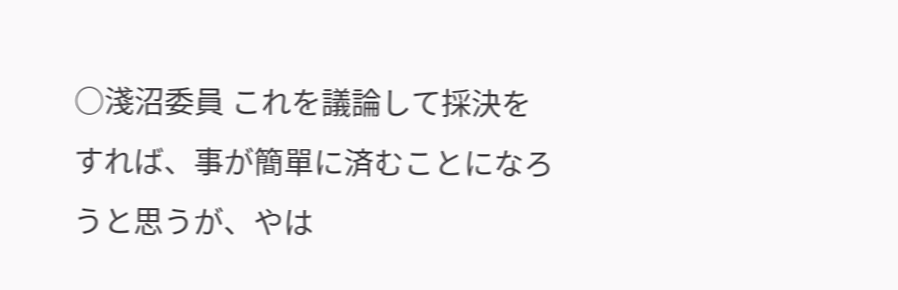○淺沼委員 これを議論して採決をすれば、事が簡單に済むことになろうと思うが、やは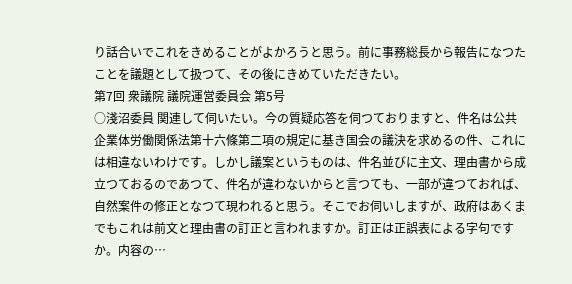り話合いでこれをきめることがよかろうと思う。前に事務総長から報告になつたことを議題として扱つて、その後にきめていただきたい。
第7回 衆議院 議院運営委員会 第5号
○淺沼委員 関連して伺いたい。今の質疑応答を伺つておりますと、件名は公共企業体労働関係法第十六條第二項の規定に基き国会の議決を求めるの件、これには相違ないわけです。しかし議案というものは、件名並びに主文、理由書から成立つておるのであつて、件名が違わないからと言つても、一部が違つておれば、自然案件の修正となつて現われると思う。そこでお伺いしますが、政府はあくまでもこれは前文と理由書の訂正と言われますか。訂正は正誤表による字句ですか。内容の…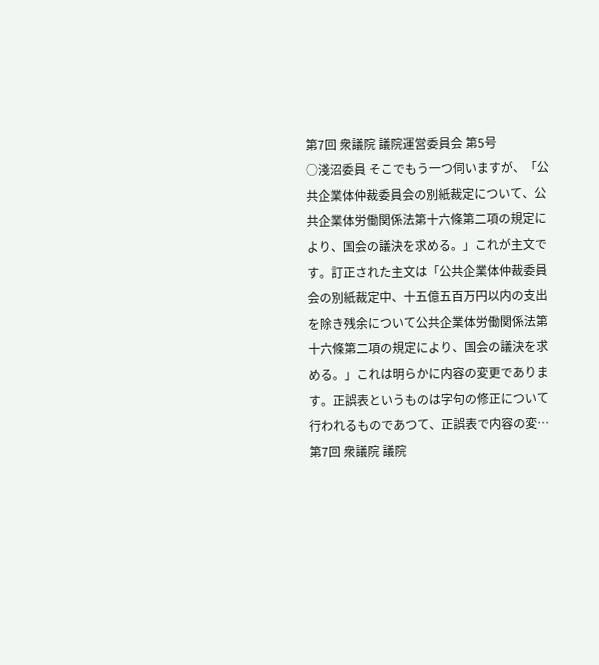第7回 衆議院 議院運営委員会 第5号
○淺沼委員 そこでもう一つ伺いますが、「公共企業体仲裁委員会の別紙裁定について、公共企業体労働関係法第十六條第二項の規定により、国会の議決を求める。」これが主文です。訂正された主文は「公共企業体仲裁委員会の別紙裁定中、十五億五百万円以内の支出を除き残余について公共企業体労働関係法第十六條第二項の規定により、国会の議決を求める。」これは明らかに内容の変更であります。正誤表というものは字句の修正について行われるものであつて、正誤表で内容の変…
第7回 衆議院 議院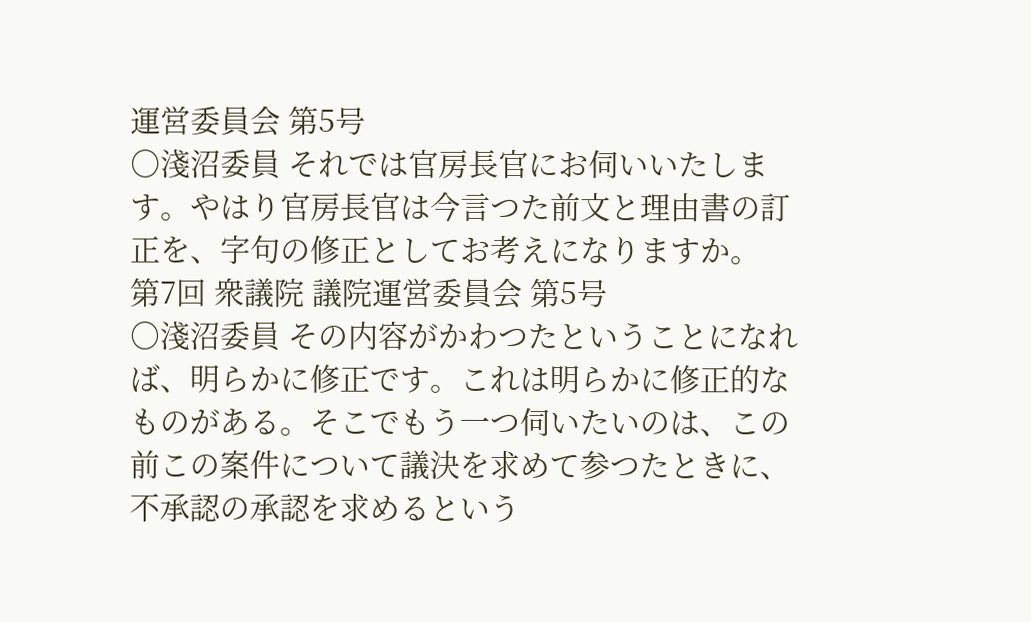運営委員会 第5号
○淺沼委員 それでは官房長官にお伺いいたします。やはり官房長官は今言つた前文と理由書の訂正を、字句の修正としてお考えになりますか。
第7回 衆議院 議院運営委員会 第5号
○淺沼委員 その内容がかわつたということになれば、明らかに修正です。これは明らかに修正的なものがある。そこでもう一つ伺いたいのは、この前この案件について議決を求めて参つたときに、不承認の承認を求めるという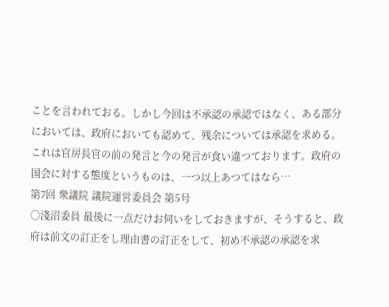ことを言われておる。しかし今回は不承認の承認ではなく、ある部分においては、政府においても認めて、残余については承認を求める。これは官房長官の前の発言と今の発言が食い違つております。政府の国会に対する態度というものは、一つ以上あつてはなら…
第7回 衆議院 議院運営委員会 第5号
○淺沼委員 最後に一点だけお伺いをしておきますが、そうすると、政府は前文の訂正をし理由書の訂正をして、初め不承認の承認を求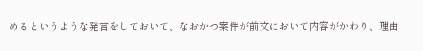めるというような発言をしておいて、なおかつ案件が前文において内容がかわり、理由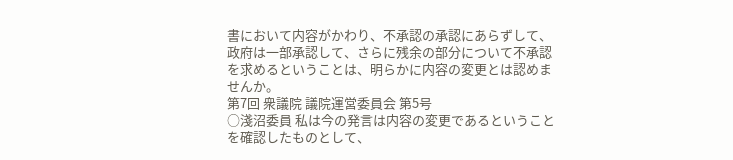書において内容がかわり、不承認の承認にあらずして、政府は一部承認して、さらに残余の部分について不承認を求めるということは、明らかに内容の変更とは認めませんか。
第7回 衆議院 議院運営委員会 第5号
○淺沼委員 私は今の発言は内容の変更であるということを確認したものとして、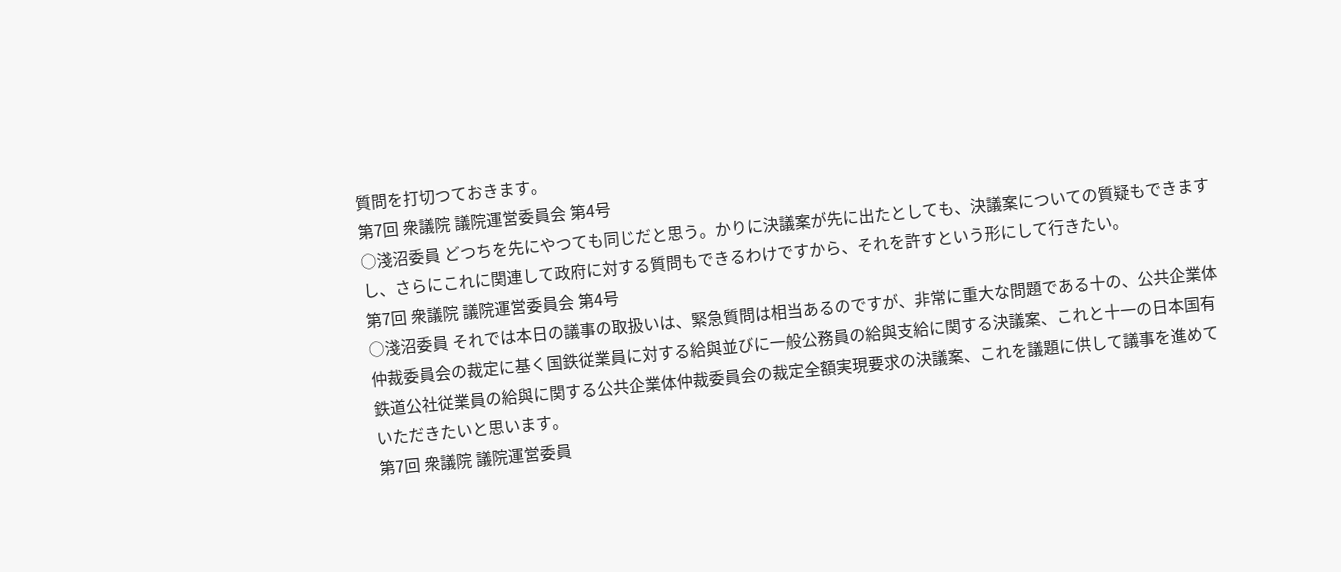質問を打切つておきます。
第7回 衆議院 議院運営委員会 第4号
○淺沼委員 どつちを先にやつても同じだと思う。かりに決議案が先に出たとしても、決議案についての質疑もできますし、さらにこれに関連して政府に対する質問もできるわけですから、それを許すという形にして行きたい。
第7回 衆議院 議院運営委員会 第4号
○淺沼委員 それでは本日の議事の取扱いは、緊急質問は相当あるのですが、非常に重大な問題である十の、公共企業体仲裁委員会の裁定に基く国鉄従業員に対する給與並びに一般公務員の給與支給に関する決議案、これと十一の日本国有鉄道公社従業員の給與に関する公共企業体仲裁委員会の裁定全額実現要求の決議案、これを議題に供して議事を進めていただきたいと思います。
第7回 衆議院 議院運営委員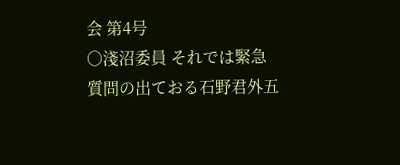会 第4号
○淺沼委員 それでは緊急質問の出ておる石野君外五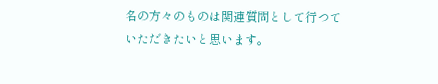名の方々のものは関連質問として行つていただきたいと思います。